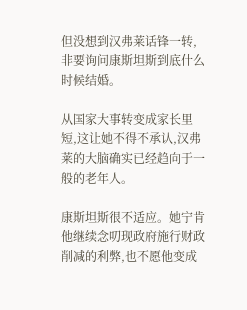但没想到汉弗莱话锋一转,非要询问康斯坦斯到底什么时候结婚。

从国家大事转变成家长里短,这让她不得不承认,汉弗莱的大脑确实已经趋向于一般的老年人。

康斯坦斯很不适应。她宁肯他继续念叨现政府施行财政削减的利弊,也不愿他变成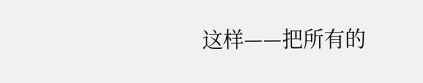这样——把所有的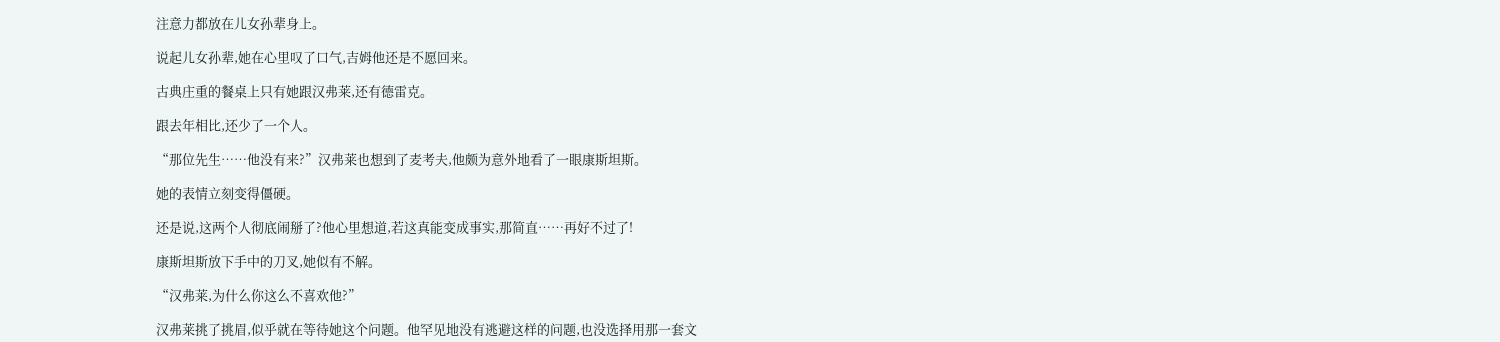注意力都放在儿女孙辈身上。

说起儿女孙辈,她在心里叹了口气,吉姆他还是不愿回来。

古典庄重的餐桌上只有她跟汉弗莱,还有德雷克。

跟去年相比,还少了一个人。

“那位先生……他没有来?”汉弗莱也想到了麦考夫,他颇为意外地看了一眼康斯坦斯。

她的表情立刻变得僵硬。

还是说,这两个人彻底闹掰了?他心里想道,若这真能变成事实,那简直……再好不过了!

康斯坦斯放下手中的刀叉,她似有不解。

“汉弗莱,为什么你这么不喜欢他?”

汉弗莱挑了挑眉,似乎就在等待她这个问题。他罕见地没有逃避这样的问题,也没选择用那一套文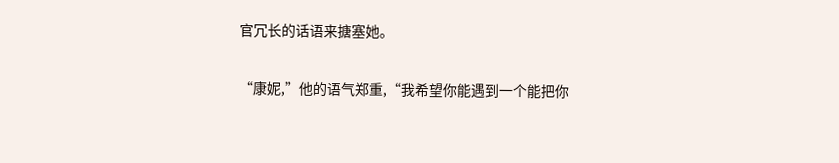官冗长的话语来搪塞她。

“康妮,”他的语气郑重,“我希望你能遇到一个能把你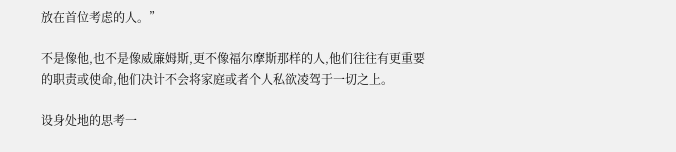放在首位考虑的人。”

不是像他,也不是像威廉姆斯,更不像福尔摩斯那样的人,他们往往有更重要的职责或使命,他们决计不会将家庭或者个人私欲凌驾于一切之上。

设身处地的思考一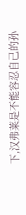下,汉弗莱是不能容忍自己的孙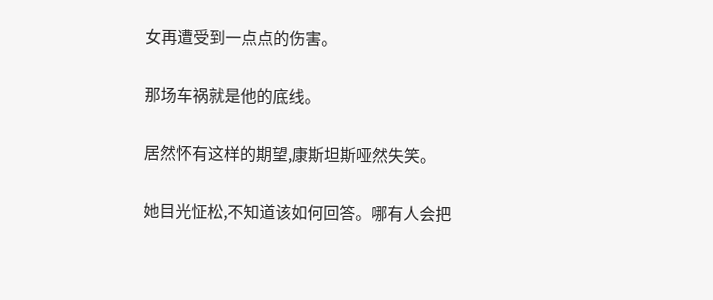女再遭受到一点点的伤害。

那场车祸就是他的底线。

居然怀有这样的期望,康斯坦斯哑然失笑。

她目光怔松,不知道该如何回答。哪有人会把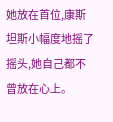她放在首位,康斯坦斯小幅度地摇了摇头,她自己都不曾放在心上。